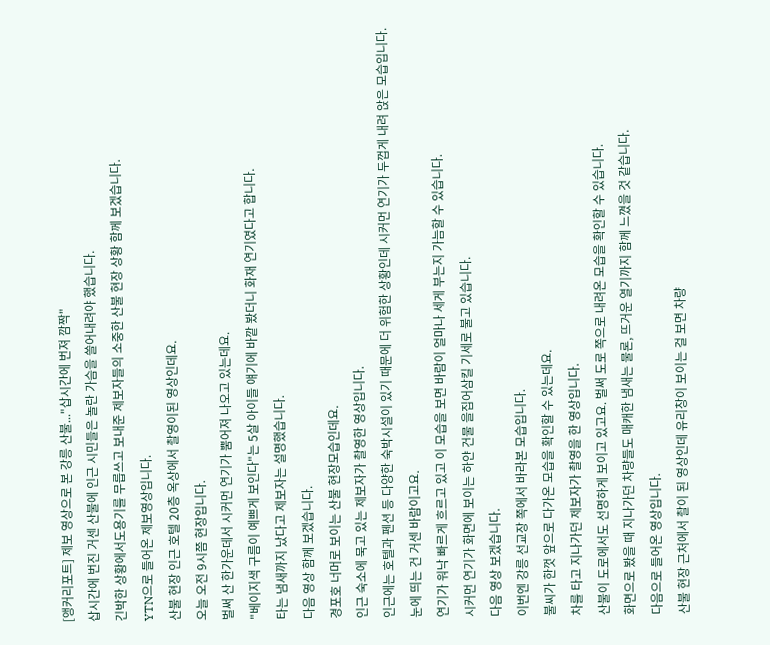[앵커리포트] 제보 영상으로 본 강릉 산불..."삽시간에 번져 깜짝"
삽시간에 번진 거센 산불에 인근 시민들은 놀란 가슴을 쓸어내려야 했습니다.
긴박한 상황에서도용기를 무릅쓰고 보내준 제보자들의 소중한 산불 현장 상황 함께 보겠습니다.
YTN으로 들어온 제보영상입니다.
산불 현장 인근 호텔 20층 옥상에서 촬영이된 영상인데요.
오늘 오전 9시쯤 현장입니다.
벌써 산 한가운데서 시커먼 연기가 뿜어져 나오고 있는데요.
"베이지색 구름이 예쁘게 보인다"는 5살 아이들 얘기에 바깥 봤더니 화재 연기였다고 합니다.
타는 냄새까지 났다고 제보자는 설명했습니다.
다음 영상 함께 보겠습니다.
경포호 너머로 보이는 산불 현장모습인데요.
인근 숙소에 묵고 있는 제보자가 촬영한 영상입니다.
인근에는 호텔과 펜션 등 다양한 숙박시설이 있기 때문에 더 위험한 상황인데 시커먼 연기가 두껍게 내려 앉은 모습입니다.
눈에 띄는 건 거센 바람이고요.
연기가 워낙 빠르게 흐르고 있고 이 모습을 보면 바람이 얼마나 세게 부는지 가늠할 수 있습니다.
시커먼 연기가 화면에 보이는 하얀 건물 을집어삼킬 기세로 불고 있습니다.
다음 영상 보겠습니다.
이번엔 강릉 선교장 쪽에서 바라본 모습입니다.
불씨가 한껏 앞으로 다가온 모습을 확인할 수 있는데요.
차를 타고 지나가던 제보자가 촬영을 한 영상입니다.
산불이 도로에서도 선명하게 보이고 있고요. 벌써 도로 쪽으로 내려온 모습을 확인할 수 있습니다.
화면으로 봤을 때 지나가던 차량들도 매캐한 냄새는 물론, 뜨거운 열기까지 함께 느꼈을 것 같습니다.
다음으로 들어온 영상입니다.
산불 현장 근처에서 촬이 된 영상인데 유리창이 보이는 걸 보면 차량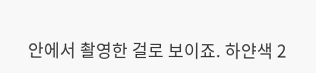안에서 촬영한 걸로 보이죠. 하얀색 2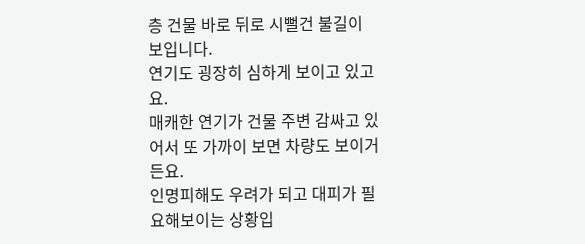층 건물 바로 뒤로 시뻘건 불길이 보입니다.
연기도 굉장히 심하게 보이고 있고요.
매캐한 연기가 건물 주변 감싸고 있어서 또 가까이 보면 차량도 보이거든요.
인명피해도 우려가 되고 대피가 필요해보이는 상황입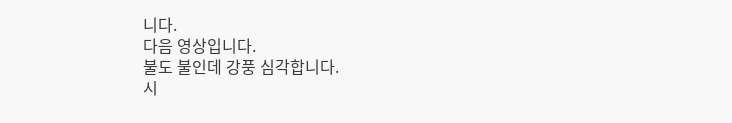니다.
다음 영상입니다.
불도 불인데 강풍 심각합니다.
시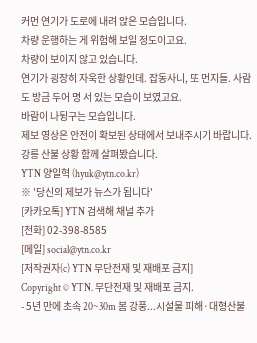커먼 연기가 도로에 내려 앉은 모습입니다.
차량 운행하는 게 위험해 보일 정도이고요.
차량이 보이지 않고 있습니다.
연기가 굉장히 자욱한 상황인데. 잡동사니, 또 먼지들. 사람도 방금 두어 명 서 있는 모습이 보였고요.
바람이 나뒹구는 모습입니다.
제보 영상은 안전이 확보된 상태에서 보내주시기 바랍니다.
강릉 산불 상황 함께 살펴봤습니다.
YTN 양일혁 (hyuk@ytn.co.kr)
※ '당신의 제보가 뉴스가 됩니다'
[카카오톡] YTN 검색해 채널 추가
[전화] 02-398-8585
[메일] social@ytn.co.kr
[저작권자(c) YTN 무단전재 및 재배포 금지]
Copyright © YTN. 무단전재 및 재배포 금지.
- 5년 만에 초속 20~30m 봄 강풍...시설물 피해·대형산불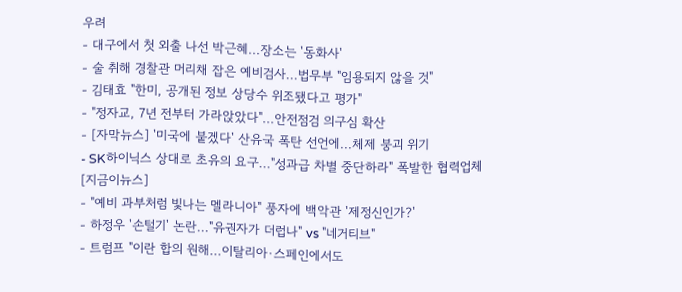우려
- 대구에서 첫 외출 나선 박근혜...장소는 '동화사'
- 술 취해 경찰관 머리채 잡은 예비검사...법무부 "임용되지 않을 것"
- 김태효 "한미, 공개된 정보 상당수 위조됐다고 평가"
- "정자교, 7년 전부터 가라앉았다"...안전점검 의구심 확산
- [자막뉴스] '미국에 붙겠다' 산유국 폭탄 선언에...체제 붕괴 위기
- SK하이닉스 상대로 초유의 요구..."성과급 차별 중단하라" 폭발한 협력업체 [지금이뉴스]
- "예비 과부처럼 빛나는 멜라니아" 풍자에 백악관 '제정신인가?'
- 하정우 '손털기' 논란..."유권자가 더럽나" vs "네거티브"
- 트럼프 "이란 합의 원해...이탈리아·스페인에서도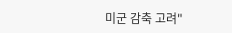미군 감축 고려"